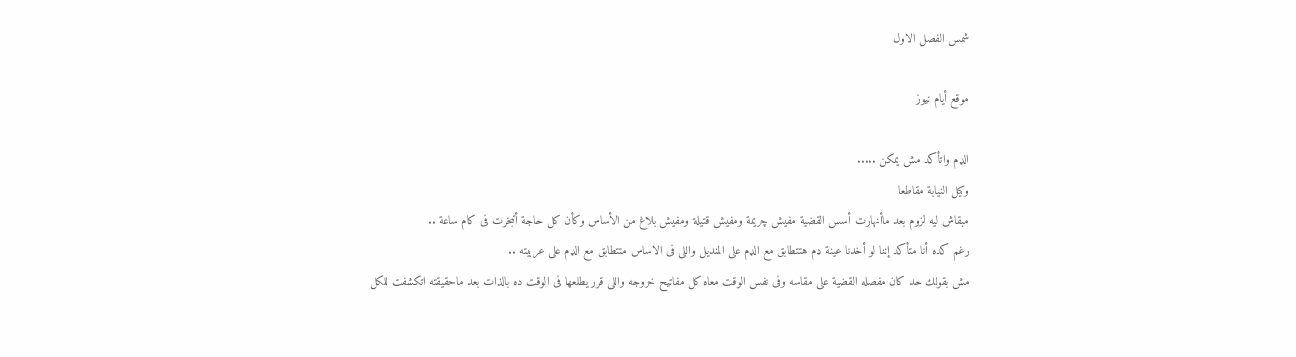شمس الفصل الاول

موقع أيام نيوز

الډم واتأكد مش يمكن .....
وكيل النيابة مقاطعا
مبقاش ليه لزوم بعد ماأنهارت أسس القضية مفيش چريمة ومفيش قتيلة ومفيش بلاغ من الأساس وكأن كل حاجة أتبخرت فى كام ساعة ..
رغم كده أنا متأكد إننا لو أخدنا عينة ډم هتتطابق مع الډم على المنديل واللى فى الاساس متتطابق مع الډم على عربيته ..
مش بقولك حد كان مفصله القضية على مقاسه وفى نفس الوقت معاه كل مفاتيح خروجه واللى قرر يطلعها فى الوقت ده بالذات بعد ماحقيقته اتكشفت للكل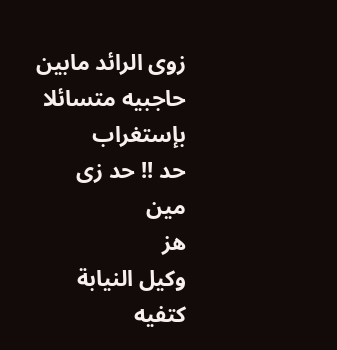زوى الرائد مابين حاجبيه متسائلا بإستغراب
حد !! حد زى مين
هز
وكيل النيابة كتفيه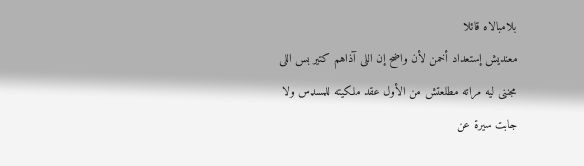بلامبالاه قائلا
معنديش إستعداد أخمن لأن واضح إن اللى آذاهم كتير بس اللى مجننى ليه مراته مطلعتش من الأول عقد ملكيته للمسډس ولا جابت سيرة عن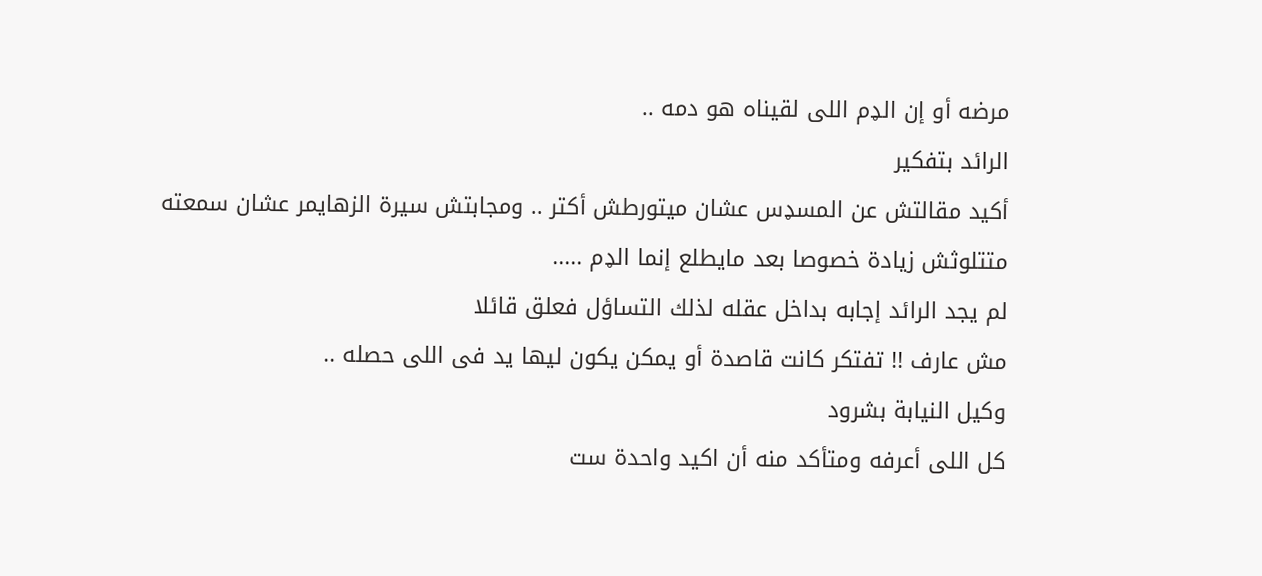مرضه أو إن الډم اللى لقيناه هو دمه ..
الرائد بتفكير
أكيد مقالتش عن المسډس عشان ميتورطش أكتر .. ومجابتش سيرة الزهايمر عشان سمعته متتلوثش زيادة خصوصا بعد مايطلع إنما الډم .....
لم يجد الرائد إجابه بداخل عقله لذلك التساؤل فعلق قائلا
مش عارف !! تفتكر كانت قاصدة أو يمكن يكون ليها يد فى اللى حصله ..
وكيل النيابة بشرود
كل اللى أعرفه ومتأكد منه أن اكيد واحدة ست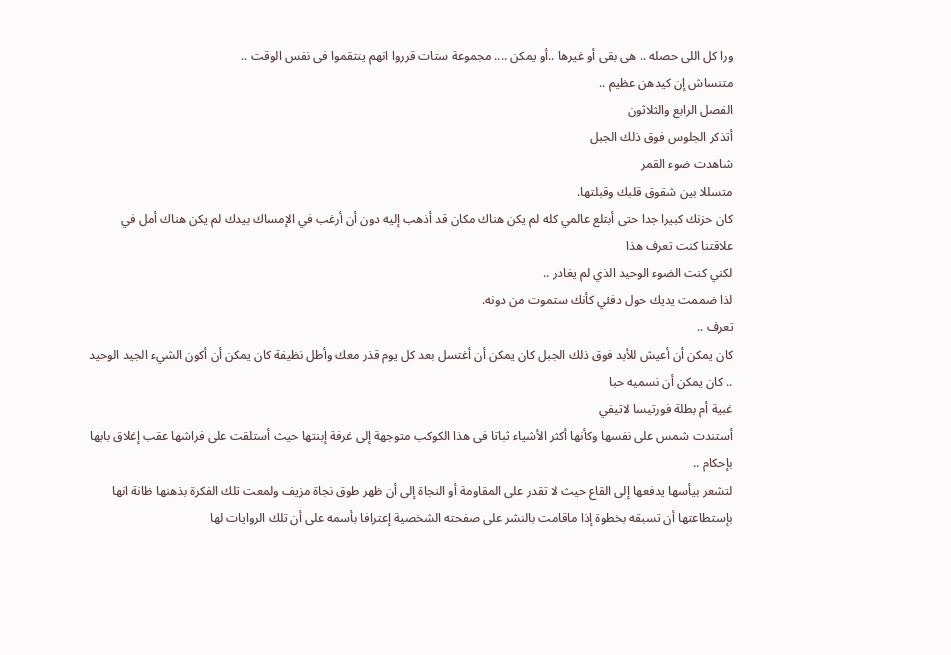ورا كل اللى حصله .. هى بقى أو غيرها ..أو يمكن .... مجموعة ستات قرروا انهم ينتقموا فى نفس الوقت ..
متنساش إن كيدهن عظيم ..
الفصل الرابع والثلاثون
أتذكر الجلوس فوق ذلك الجبل
شاهدت ضوء القمر
متسللا بين شقوق قلبك وقبلتها.
كان حزنك كبيرا جدا حتى أبتلع عالمي كله لم يكن هناك مكان قد أذهب إليه دون أن أرغب في الإمساك بيدك لم يكن هناك أمل في علاقتنا كنت تعرف هذا
لكني كنت الضوء الوحيد الذي لم يغادر ..
لذا ضممت يديك حول دفئي كأنك ستموت من دونه.
تعرف ..
كان يمكن أن أعيش للأبد فوق ذلك الجبل كان يمكن أن أغتسل بعد كل يوم قذر معك وأطل نظيفة كان يمكن أن أكون الشيء الجيد الوحيد .. كان يمكن أن نسميه حبا
غبية أم بطلة فورتيسا لاتيفي
أستندت شمس على نفسها وكأنها أكثر الأشياء ثباتا فى هذا الكوكب متوجهة إلى غرفة إبنتها حيث أستلقت على فراشها عقب إغلاق بابها بإحكام ..
لتشعر بيأسها يدفعها إلى القاع حيث لا تقدر على المقاومة أو النجاة إلى أن ظهر طوق نجاة مزيف ولمعت تلك الفكرة بذهنها ظانة انها بإستطاعتها أن تسبقه بخطوة إذا ماقامت بالنشر على صفحته الشخصية إعترافا بأسمه على أن تلك الروايات لها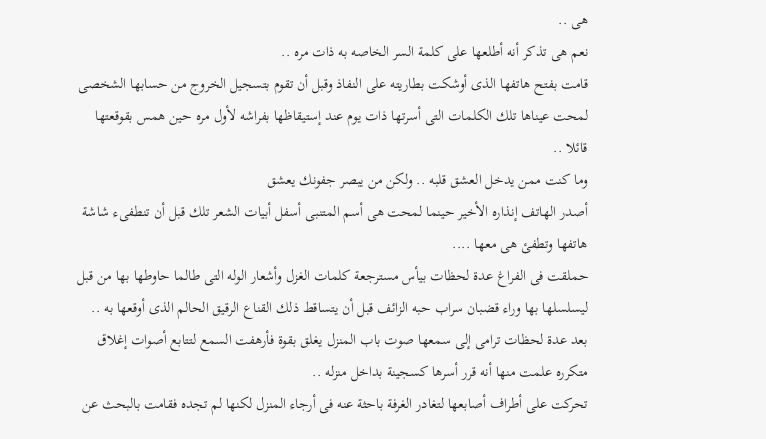هى ..
نعم هى تذكر أنه أطلعها على كلمة السر الخاصه به ذات مره ..
قامت بفتح هاتفها الذى أوشكت بطاريته على النفاذ وقبل أن تقوم بتسجيل الخروج من حسابها الشخصى لمحت عيناها تلك الكلمات التى أسرتها ذات يوم عند إستيقاظها بفراشه لأول مره حين همس بقوقعتها قائلا ..
وما كنت ممن يدخل العشق قلبه .. ولكن من يبصر جفونك يعشق
أصدر الهاتف إنذاره الأخير حينما لمحت هى أسم المتنبى أسفل أبيات الشعر تلك قبل أن تنطفىء شاشة هاتفها وتطفئ هى معها ....
حملقت فى الفراغ عدة لحظات بيأس مسترجعة كلمات الغزل وأشعار الوله التى طالما حاوطها بها من قبل ليسلسلها بها وراء قضبان سراب حبه الزائف قبل أن يتساقط ذلك القناع الرقيق الحالم الذى أوقعها به ..
بعد عدة لحظات ترامى إلى سمعها صوت باب المنزل يغلق بقوة فأرهفت السمع لتتابع أصوات إغلاق متكرره علمت منها أنه قرر أسرها كسجينة بداخل منزله ..
تحركت على أطراف أصابعها لتغادر الغرفة باحثة عنه فى أرجاء المنزل لكنها لم تجده فقامت بالبحث عن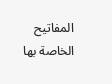المفاتيح الخاصة بها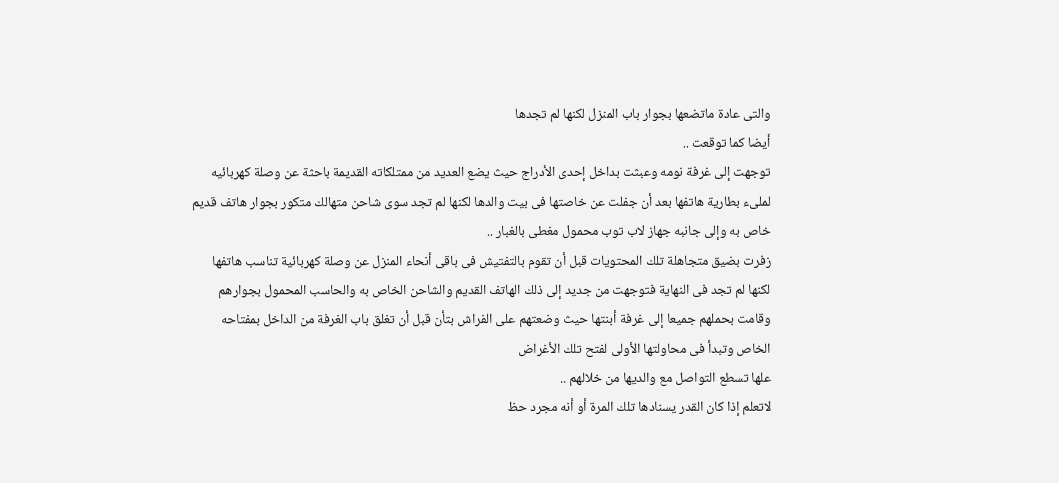والتى عادة ماتضعها بجوار باب المنزل لكنها لم تجدها
أيضا كما توقعت ..
توجهت إلى غرفة نومه وعبثت بداخل إحدى الأدراج حيث يضع العديد من ممتلكاته القديمة باحثة عن وصلة كهربائيه لملىء بطارية هاتفها بعد أن جفلت عن خاصتها فى بيت والدها لكنها لم تجد سوى شاحن متهالك متكور بجوار هاتف قديم خاص به وإلى جانبه جهاز لاب توب محمول مغطى بالغبار ..
زفرت بضيق متجاهلة تلك المحتويات قبل أن تقوم بالتفتيش فى باقى أنحاء المنزل عن وصلة كهربائية تناسب هاتفها لكنها لم تجد فى النهاية فتوجهت من جديد إلى ذلك الهاتف القديم والشاحن الخاص به والحاسب المحمول بجوارهم وقامت بحملهم جميعا إلى غرفة أبنتها حيث وضعتهم على الفراش بتأن قبل أن تغلق باب الغرفة من الداخل بمفتاحه الخاص وتبدأ فى محاولتها الأولى لفتح تلك الأغراض
علها تسطع التواصل مع والديها من خلالهم ..
لاتعلم إذا كان القدر يسنادها تلك المرة أو أنه مجرد حظ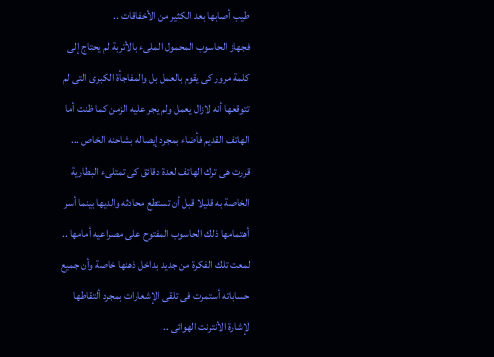طيب أصابها بعد الكثير من الأخفاقات ..
فجهاز الحاسوب المحمول الملىء بالأتربة لم يحتاج إلى كلمة مرور كى يقوم بالعمل بل والمفاجأة الكبرى التى لم تتوقعها أنه لازال يعمل ولم يجر عليه الزمن كما ظنت أما الهاتف القديم فأضاء بمجرد إيصاله بشاحنه الخاص ...
قررت هى ترك الهاتف لعدة دقائق كى تمتلىء البطارية الخاصة به قليلا قبل أن تستطع محادثه والديها بينما أسر أهتمامها ذلك الحاسوب المفتوح على مصراعيه أمامها ..
لمعت تلك الفكرة من جديد بداخل ذهنها خاصة وأن جميع حساباته أستمرت فى تلقى الإشعارات بمجرد ألتقاطها لإشارة الأنترنت الهوائى ..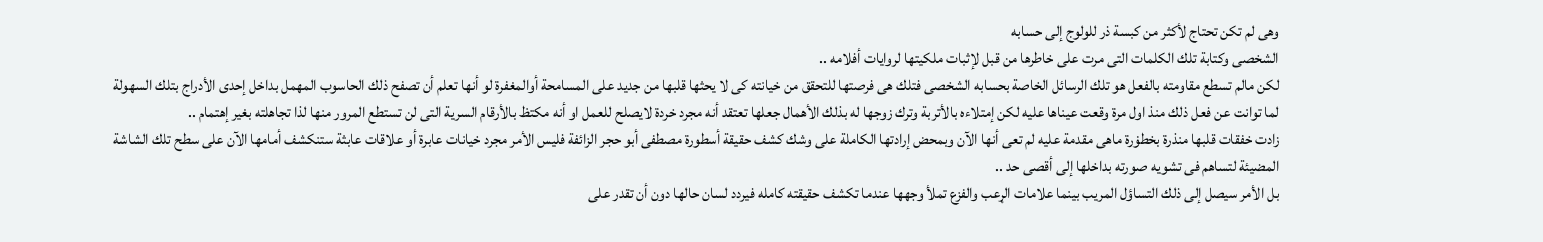وهى لم تكن تحتاج لأكثر من كبسة ذر للولوج إلى حسابه
الشخصى وكتابة تلك الكلمات التى مرت على خاطرها من قبل لإثبات ملكيتها لروايات أفلامه ..
لكن مالم تسطع مقاومته بالفعل هو تلك الرسائل الخاصة بحسابه الشخصى فتلك هى فرصتها للتحقق من خيانته كى لا يحثها قلبها من جديد على المسامحة أوالمغفرة لو أنها تعلم أن تصفح ذلك الحاسوب المهمل بداخل إحدى الأدراج بتلك السهولة لما توانت عن فعل ذلك منذ اول مرة وقعت عيناها عليه لكن إمتلاءه بالأتربة وترك زوجها له بذلك الأهمال جعلها تعتقد أنه مجرد خردة لايصلح للعمل او أنه مكتظ بالأرقام السرية التى لن تستطع المرور منها لذا تجاهلته بغير إهتمام ..
زادت خفقات قلبها منذرة بخطۏرة ماهى مقدمة عليه لم تعى أنها الآن وبمحض إرادتها الكاملة على وشك كشف حقيقة أسطورة مصطفى أبو حجر الزائفة فليس الأمر مجرد خيانات عابرة أو علاقات عابثة ستنكشف أمامها الآن على سطح تلك الشاشة المضيئة لتساهم فى تشويه صورته بداخلها إلى أقصى حد ..
بل الأمر سيصل إلى ذلك التساؤل المريب بينما علامات الړعب والفزع تملأ وجهها عندما تكشف حقيقته كامله فيردد لسان حالها دون أن تقدر على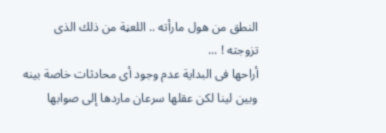النطق من هول مارأته .. اللعڼة من ذلك الذى تزوجته ! ...
أراحها فى البداية عدم وجود أى محادثات خاصة بينه وبين لينا لكن عقلها سرعان ماردها إلى صوابها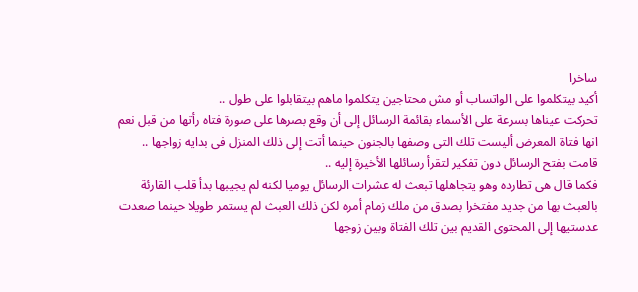ساخرا
أكيد بيتكلموا على الواتساب أو مش محتاجين يتكلموا ماهم بيتقابلوا على طول ..
تحركت عيناها بسرعة على الأسماء بقائمة الرسائل إلى أن وقع بصرها على صورة فتاه رأتها من قبل نعم انها فتاة المعرض أليست تلك التى وصفها بالجنون حينما أتت إلى ذلك المنزل فى بدايه زواجها ..
قامت بفتح الرسائل دون تفكير لتقرأ رسائلها الأخيرة إليه ..
فكما قال هى تطارده وهو يتجاهلها تبعث له عشرات الرسائل يوميا لكنه لم يجيبها بدأ قلب القارئة بالعبث بها من جديد مفتخرا بصدق من ملك زمام أمره لكن ذلك العبث لم يستمر طويلا حينما صعدت عدستيها إلى المحتوى القديم بين تلك الفتاة وبين زوجها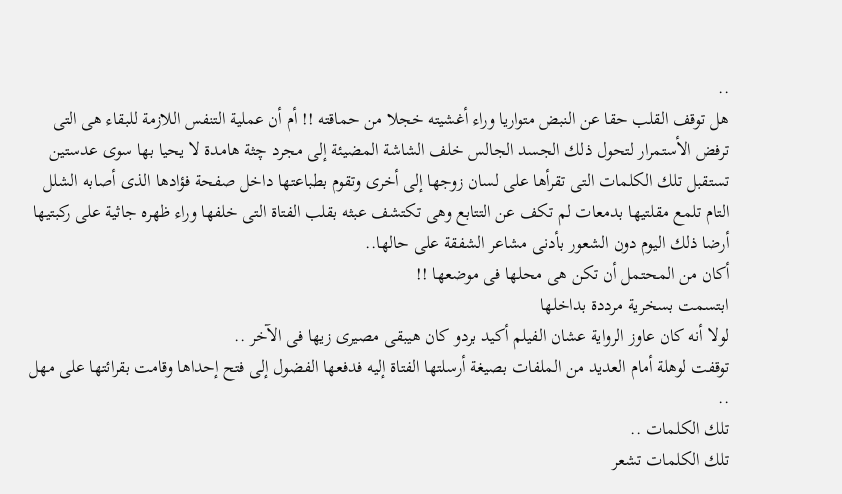..
هل توقف القلب حقا عن النبض متواريا وراء أغشيته خجلا من حماقته !! أم أن عملية التنفس اللازمة للبقاء هى التى ترفض الأستمرار لتحول ذلك الجسد الجالس خلف الشاشة المضيئة إلى مجرد چثة هامدة لا يحيا بها سوى عدستين
تستقبل تلك الكلمات التى تقرأها على لسان زوجها إلى أخرى وتقوم بطباعتها داخل صفحة فؤادها الذى أصابه الشلل التام تلمع مقلتيها بدمعات لم تكف عن التتابع وهى تكتشف عبثه بقلب الفتاة التى خلفها وراء ظهره جاثية على ركبتيها أرضا ذلك اليوم دون الشعور بأدنى مشاعر الشفقة على حالها..
أكان من المحتمل أن تكن هى محلها فى موضعها !!
ابتسمت بسخرية مرددة بداخلها
لولا أنه كان عاوز الرواية عشان الفيلم أكيد بردو كان هيبقى مصيرى زيها فى الآخر ..
توقفت لوهلة أمام العديد من الملفات بصيغة أرسلتها الفتاة إليه فدفعها الفضول إلى فتح إحداها وقامت بقرائتها على مهل ..
تلك الكلمات ..
تلك الكلمات تشعر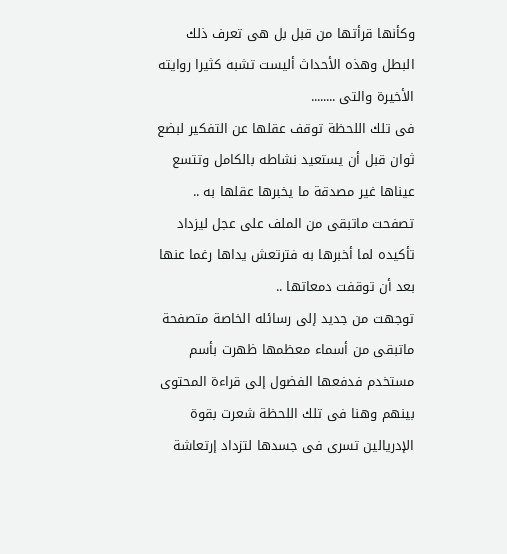وكأنها قرأتها من قبل بل هى تعرف ذلك البطل وهذه الأحداث أليست تشبه كثيرا روايته الأخيرة والتى ........
فى تلك اللحظة توقف عقلها عن التفكير لبضع ثوان قبل أن يستعيد نشاطه بالكامل وتتسع عيناها غير مصدقة ما يخبرها عقلها به ..
تصفحت ماتبقى من الملف على عجل ليزداد تأكيده لما أخبرها به فترتعش يداها رغما عنها بعد أن توقفت دمعاتها ..
توجهت من جديد إلى رسائله الخاصة متصفحة ماتبقى من أسماء معظمها ظهرت بأسم مستخدم فدفعها الفضول إلى قراءة المحتوى بينهم وهنا فى تلك اللحظة شعرت بقوة الإدريالين تسرى فى جسدها لتزداد إرتعاشة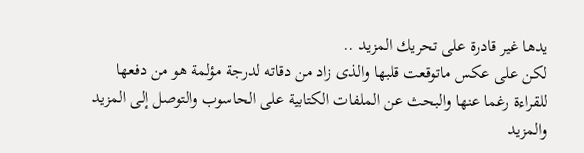يدها غير قادرة على تحريك المزيد ..
لكن على عكس ماتوقعت قلبها والذى زاد من دقاته لدرجة مؤلمة هو من دفعها للقراءة رغما عنها والبحث عن الملفات الكتابية على الحاسوب والتوصل إلى المزيد والمزيد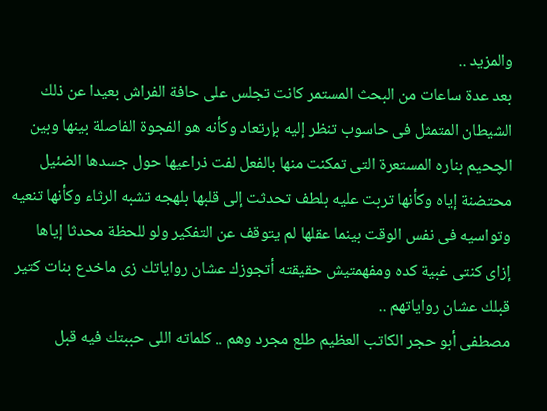والمزيد ..
بعد عدة ساعات من البحث المستمر كانت تجلس على حافة الفراش بعيدا عن ذلك الشيطان المتمثل فى حاسوب تنظر إليه بإرتعاد وكأنه هو الفجوة الفاصلة بينها وبين الچحيم بناره المستعرة التى تمكنت منها بالفعل لفت ذراعيها حول جسدها الضئيل محتضنة إياه وكأنها تربت عليه بلطف تحدثت إلى قلبها بلهجه تشبه الرثاء وكأنها تنعيه وتواسيه فى نفس الوقت بينما عقلها لم يتوقف عن التفكير ولو للحظة محدثا إياها
إزاى كنتى غبية كده ومفهمتيش حقيقته أتجوزك عشان رواياتك زى ماخدع بنات كتير قبلك عشان رواياتهم ..
مصطفى أبو حجر الكاتب العظيم طلع مجرد وهم .. كلماته اللى حببتك فيه قبل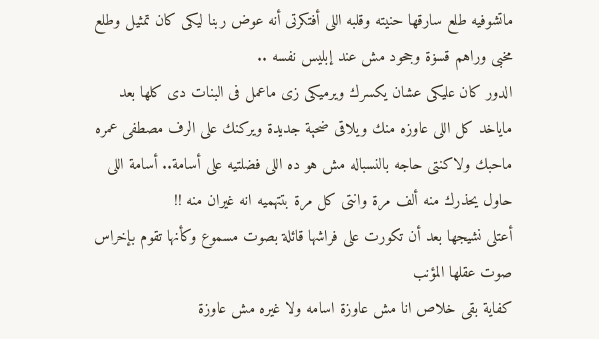ماتشوفيه طلع سارقها حنيته وقلبه اللى أفتكرتى أنه عوض ربنا ليكى كان تمثيل وطلع مخبى وراهم قسۏة وجحود مش عند إبليس نفسه ..
الدور كان عليكى عشان يكسرك ويرميكى زى ماعمل فى البنات دى كلها بعد ماياخد كل اللى عاوزه منك ويلاقى ضحېة جديدة ويركنك على الرف مصطفى عمره ماحبك ولاكنتى حاجه بالنسباله مش هو ده اللى فضلتيه على أسامة.. أسامة اللى حاول يحذرك منه ألف مرة وانتى كل مرة بتتهميه انه غيران منه !!
أعتلى نشيجها بعد أن تكورت على فراشها قائلة بصوت مسموع وكأنها تقوم بإخراس صوت عقلها المؤنب
كفاية بقى خلاص انا مش عاوزة اسامه ولا غيره مش عاوزة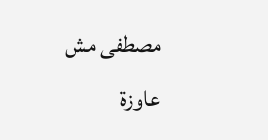مصطفى مش عاوزة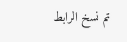تم نسخ الرابط